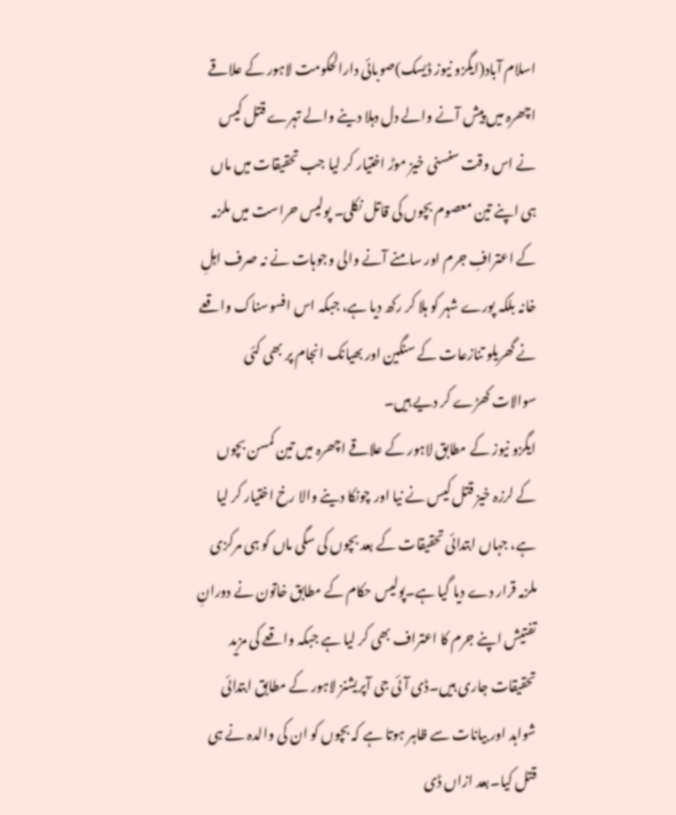اسلام آباد(ایگزو نیوز ڈیسک)صوبائی دارالحکومت لاہور کے علاقے اچھرہ میں پیش آنے والے دل دہلا دینے والے تہرے قتل کیس نے اس وقت سنسنی خیز موڑ اختیار کر لیا جب تحقیقات میں ماں ہی اپنے تین معصوم بچوں کی قاتل نکلی۔ پولیس حراست میں ملزمہ کے اعترافِ جرم اور سامنے آنے والی وجوہات نے نہ صرف اہلِ خانہ بلکہ پورے شہر کو ہلا کر رکھ دیا ہے، جبکہ اس افسوسناک واقعے نے گھریلو تنازعات کے سنگین اور بھیانک انجام پر بھی کئی سوالات کھڑے کر دیے ہیں۔
ایگزو نیوز کے مطابق لاہور کے علاقے اچھرہ میں تین کمسن بچوں کے لرزہ خیز قتل کیس نے نیا اور چونکا دینے والا رخ اختیار کر لیا ہے، جہاں ابتدائی تحقیقات کے بعد بچوں کی سگی ماں کو ہی مرکزی ملزمہ قرار دے دیا گیا ہے۔پولیس حکام کے مطابق خاتون نے دورانِ تفتیش اپنے جرم کا اعتراف بھی کر لیا ہے جبکہ واقعے کی مزید تحقیقات جاری ہیں۔ڈی آئی جی آپریشنز لاہور کے مطابق ابتدائی شواہد اور بیانات سے ظاہر ہوتا ہے کہ بچوں کو ان کی والدہ نے ہی قتل کیا۔بعد ازاں ڈی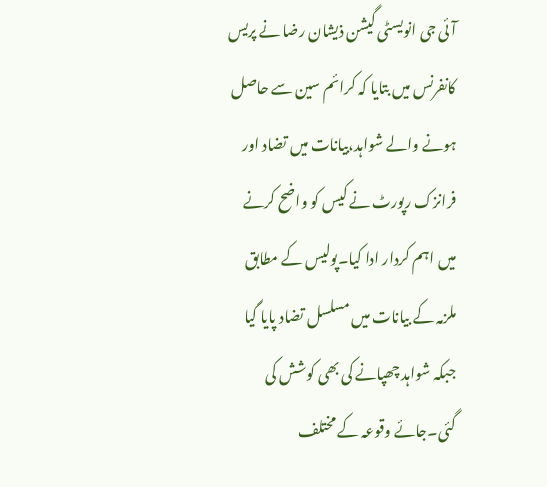آئی جی انویسٹی گیشن ذیشان رضا نے پریس کانفرنس میں بتایا کہ کرائم سین سے حاصل ہونے والے شواہد،بیانات میں تضاد اور فرانزک رپورٹ نے کیس کو واضح کرنے میں اہم کردار ادا کیا۔پولیس کے مطابق ملزمہ کے بیانات میں مسلسل تضاد پایا گیا جبکہ شواہد چھپانے کی بھی کوشش کی گئی۔جائے وقوعہ کے مختلف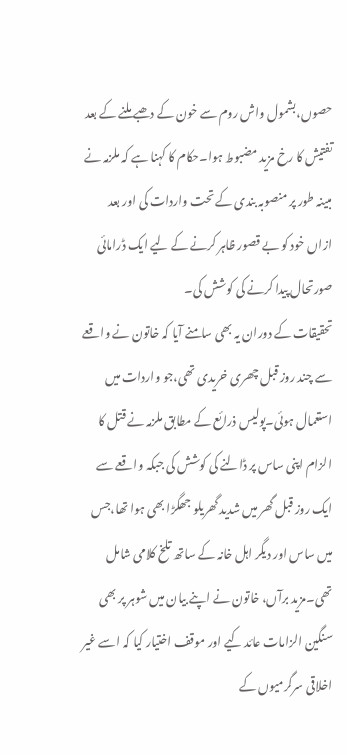حصوں،بشمول واش روم سے خون کے دھبے ملنے کے بعد تفتیش کا رخ مزید مضبوط ہوا۔حکام کا کہنا ہے کہ ملزمہ نے مبینہ طور پر منصوبہ بندی کے تحت واردات کی اور بعد ازاں خود کو بے قصور ظاہر کرنے کے لیے ایک ڈرامائی صورتحال پیدا کرنے کی کوشش کی۔
تحقیقات کے دوران یہ بھی سامنے آیا کہ خاتون نے واقعے سے چند روز قبل چھری خریدی تھی،جو واردات میں استعمال ہوئی۔پولیس ذرائع کے مطابق ملزمہ نے قتل کا الزام اپنی ساس پر ڈالنے کی کوشش کی جبکہ واقعے سے ایک روز قبل گھر میں شدید گھریلو جھگڑا بھی ہوا تھا،جس میں ساس اور دیگر اہل خانہ کے ساتھ تلخ کلامی شامل تھی۔مزید برآں، خاتون نے اپنے بیان میں شوہر پر بھی سنگین الزامات عائد کیے اور موقف اختیار کیا کہ اسے غیر اخلاقی سرگرمیوں کے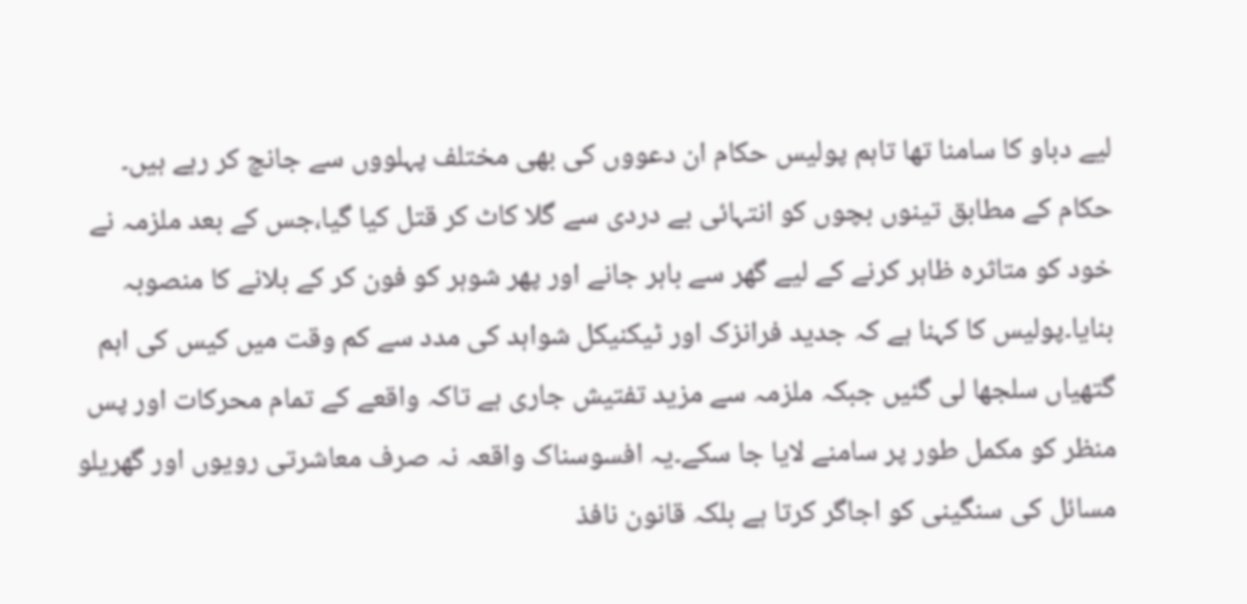لیے دباو کا سامنا تھا تاہم پولیس حکام ان دعووں کی بھی مختلف پہلووں سے جانچ کر رہے ہیں۔
حکام کے مطابق تینوں بچوں کو انتہائی بے دردی سے گلا کاٹ کر قتل کیا گیا،جس کے بعد ملزمہ نے خود کو متاثرہ ظاہر کرنے کے لیے گھر سے باہر جانے اور پھر شوہر کو فون کر کے بلانے کا منصوبہ بنایا۔پولیس کا کہنا ہے کہ جدید فرانزک اور ٹیکنیکل شواہد کی مدد سے کم وقت میں کیس کی اہم گتھیاں سلجھا لی گئیں جبکہ ملزمہ سے مزید تفتیش جاری ہے تاکہ واقعے کے تمام محرکات اور پس منظر کو مکمل طور پر سامنے لایا جا سکے۔یہ افسوسناک واقعہ نہ صرف معاشرتی رویوں اور گھریلو مسائل کی سنگینی کو اجاگر کرتا ہے بلکہ قانون نافذ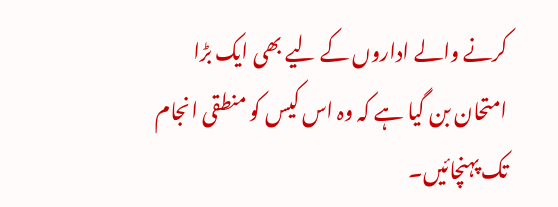کرنے والے اداروں کے لیے بھی ایک بڑا امتحان بن گیا ہے کہ وہ اس کیس کو منطقی انجام تک پہنچائیں۔